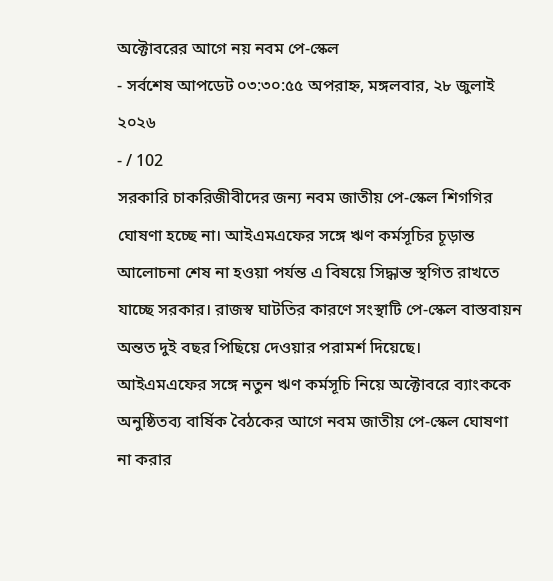অক্টোবরের আগে নয় নবম পে-স্কেল
- সর্বশেষ আপডেট ০৩:৩০:৫৫ অপরাহ্ন, মঙ্গলবার, ২৮ জুলাই ২০২৬
- / 102
সরকারি চাকরিজীবীদের জন্য নবম জাতীয় পে-স্কেল শিগগির ঘোষণা হচ্ছে না। আইএমএফের সঙ্গে ঋণ কর্মসূচির চূড়ান্ত আলোচনা শেষ না হওয়া পর্যন্ত এ বিষয়ে সিদ্ধান্ত স্থগিত রাখতে যাচ্ছে সরকার। রাজস্ব ঘাটতির কারণে সংস্থাটি পে-স্কেল বাস্তবায়ন অন্তত দুই বছর পিছিয়ে দেওয়ার পরামর্শ দিয়েছে।
আইএমএফের সঙ্গে নতুন ঋণ কর্মসূচি নিয়ে অক্টোবরে ব্যাংককে অনুষ্ঠিতব্য বার্ষিক বৈঠকের আগে নবম জাতীয় পে-স্কেল ঘোষণা না করার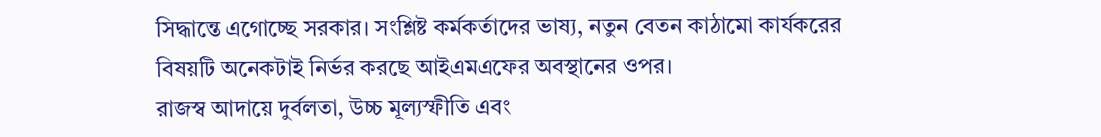সিদ্ধান্তে এগোচ্ছে সরকার। সংশ্লিষ্ট কর্মকর্তাদের ভাষ্য, নতুন বেতন কাঠামো কার্যকরের বিষয়টি অনেকটাই নির্ভর করছে আইএমএফের অবস্থানের ওপর।
রাজস্ব আদায়ে দুর্বলতা, উচ্চ মূল্যস্ফীতি এবং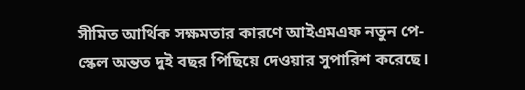সীমিত আর্থিক সক্ষমতার কারণে আইএমএফ নতুন পে-স্কেল অন্তত দুই বছর পিছিয়ে দেওয়ার সুপারিশ করেছে।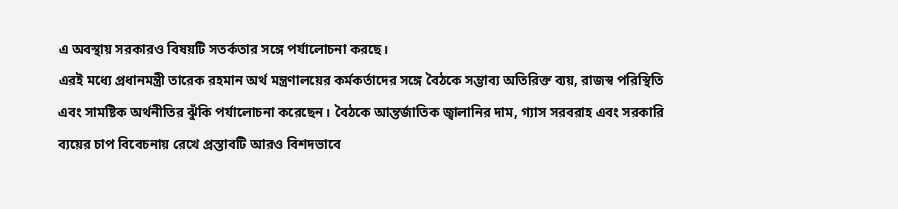এ অবস্থায় সরকারও বিষয়টি সতর্কতার সঙ্গে পর্যালোচনা করছে।
এরই মধ্যে প্রধানমন্ত্রী তারেক রহমান অর্থ মন্ত্রণালয়ের কর্মকর্তাদের সঙ্গে বৈঠকে সম্ভাব্য অতিরিক্ত ব্যয়, রাজস্ব পরিস্থিতি এবং সামষ্টিক অর্থনীতির ঝুঁকি পর্যালোচনা করেছেন। বৈঠকে আন্তর্জাতিক জ্বালানির দাম, গ্যাস সরবরাহ এবং সরকারি ব্যয়ের চাপ বিবেচনায় রেখে প্রস্তাবটি আরও বিশদভাবে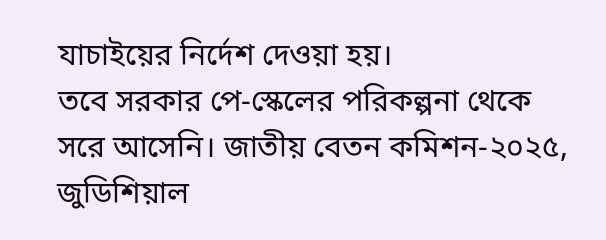যাচাইয়ের নির্দেশ দেওয়া হয়।
তবে সরকার পে-স্কেলের পরিকল্পনা থেকে সরে আসেনি। জাতীয় বেতন কমিশন-২০২৫, জুডিশিয়াল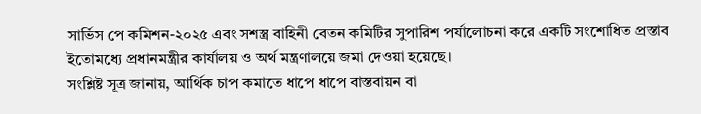সার্ভিস পে কমিশন-২০২৫ এবং সশস্ত্র বাহিনী বেতন কমিটির সুপারিশ পর্যালোচনা করে একটি সংশোধিত প্রস্তাব ইতোমধ্যে প্রধানমন্ত্রীর কার্যালয় ও অর্থ মন্ত্রণালয়ে জমা দেওয়া হয়েছে।
সংশ্লিষ্ট সূত্র জানায়, আর্থিক চাপ কমাতে ধাপে ধাপে বাস্তবায়ন বা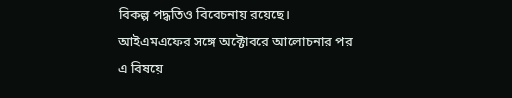বিকল্প পদ্ধতিও বিবেচনায় রয়েছে। আইএমএফের সঙ্গে অক্টোবরে আলোচনার পর এ বিষয়ে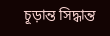চূড়ান্ত সিদ্ধান্ত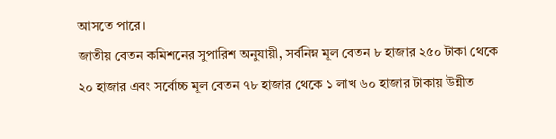আসতে পারে।
জাতীয় বেতন কমিশনের সুপারিশ অনুযায়ী, সর্বনিম্ন মূল বেতন ৮ হাজার ২৫০ টাকা থেকে ২০ হাজার এবং সর্বোচ্চ মূল বেতন ৭৮ হাজার থেকে ১ লাখ ৬০ হাজার টাকায় উন্নীত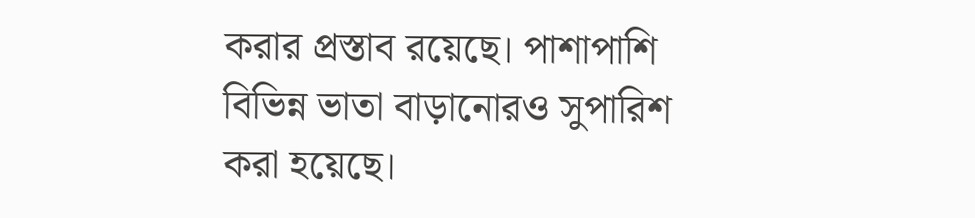করার প্রস্তাব রয়েছে। পাশাপাশি বিভিন্ন ভাতা বাড়ানোরও সুপারিশ করা হয়েছে।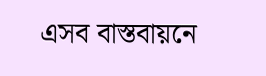এসব বাস্তবায়নে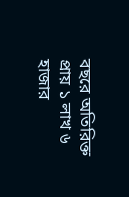বছরে অতিরিক্ত প্রায় ১ লাখ ৬ হাজার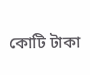কোটি টাকা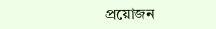প্রয়োজন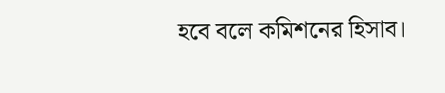হবে বলে কমিশনের হিসাব।